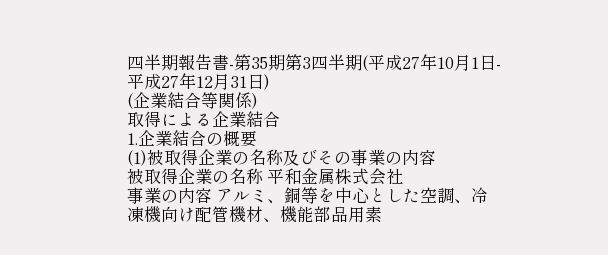四半期報告書-第35期第3四半期(平成27年10月1日-平成27年12月31日)
(企業結合等関係)
取得による企業結合
1.企業結合の概要
(1)被取得企業の名称及びその事業の内容
被取得企業の名称 平和金属株式会社
事業の内容 アルミ、銅等を中心とした空調、冷凍機向け配管機材、機能部品用素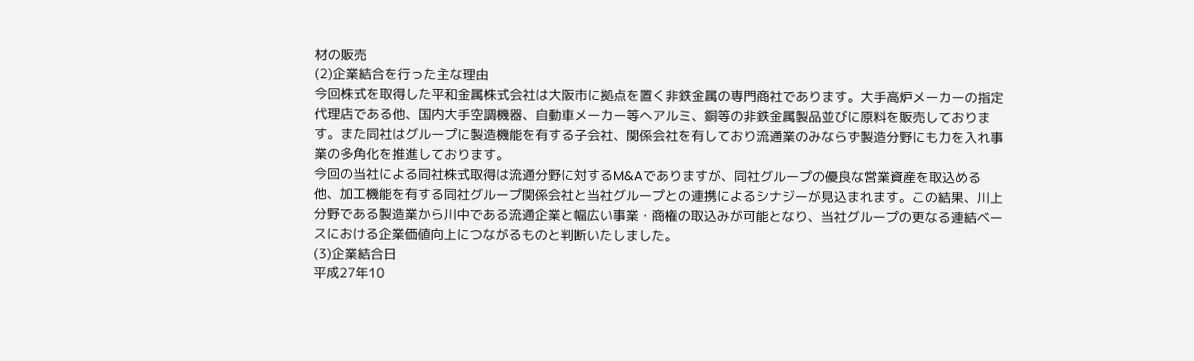材の販売
(2)企業結合を行った主な理由
今回株式を取得した平和金属株式会社は大阪市に拠点を置く非鉄金属の専門商社であります。大手高炉メーカーの指定代理店である他、国内大手空調機器、自動車メーカー等へアルミ、銅等の非鉄金属製品並びに原料を販売しております。また同社はグループに製造機能を有する子会社、関係会社を有しており流通業のみならず製造分野にも力を入れ事業の多角化を推進しております。
今回の当社による同社株式取得は流通分野に対するM&Aでありますが、同社グループの優良な営業資産を取込める他、加工機能を有する同社グループ関係会社と当社グループとの連携によるシナジーが見込まれます。この結果、川上分野である製造業から川中である流通企業と幅広い事業・商権の取込みが可能となり、当社グループの更なる連結ベースにおける企業価値向上につながるものと判断いたしました。
(3)企業結合日
平成27年10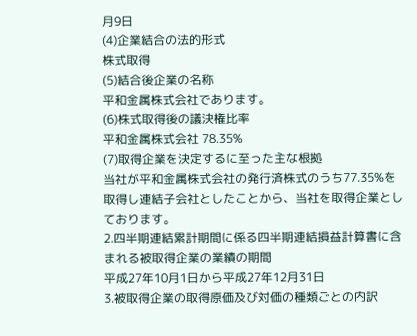月9日
(4)企業結合の法的形式
株式取得
(5)結合後企業の名称
平和金属株式会社であります。
(6)株式取得後の議決権比率
平和金属株式会社 78.35%
(7)取得企業を決定するに至った主な根拠
当社が平和金属株式会社の発行済株式のうち77.35%を取得し連結子会社としたことから、当社を取得企業としております。
2.四半期連結累計期間に係る四半期連結損益計算書に含まれる被取得企業の業績の期間
平成27年10月1日から平成27年12月31日
3.被取得企業の取得原価及び対価の種類ごとの内訳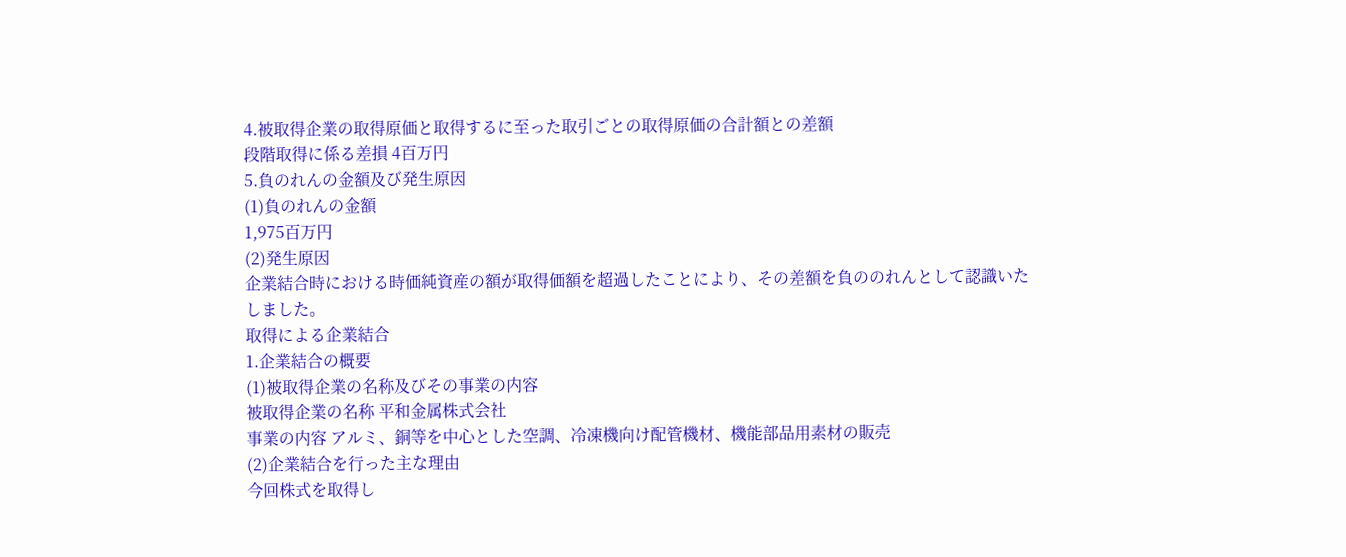4.被取得企業の取得原価と取得するに至った取引ごとの取得原価の合計額との差額
段階取得に係る差損 4百万円
5.負のれんの金額及び発生原因
(1)負のれんの金額
1,975百万円
(2)発生原因
企業結合時における時価純資産の額が取得価額を超過したことにより、その差額を負ののれんとして認識いたしました。
取得による企業結合
1.企業結合の概要
(1)被取得企業の名称及びその事業の内容
被取得企業の名称 平和金属株式会社
事業の内容 アルミ、銅等を中心とした空調、冷凍機向け配管機材、機能部品用素材の販売
(2)企業結合を行った主な理由
今回株式を取得し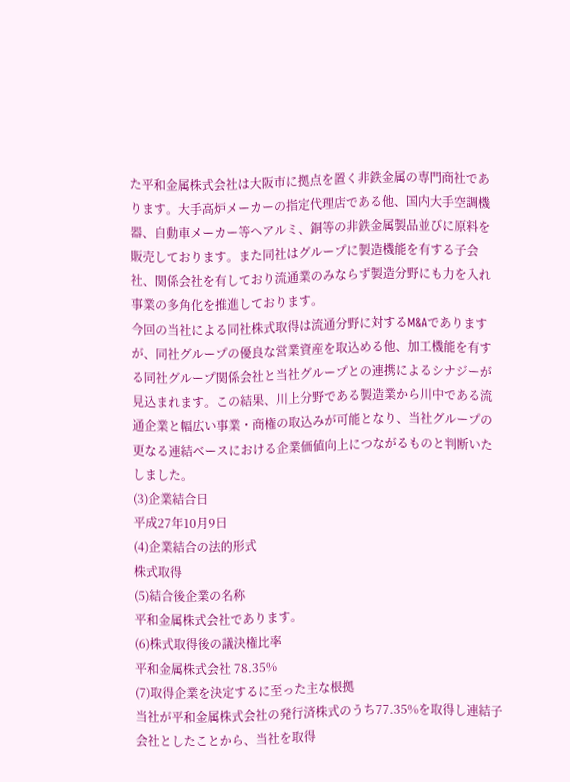た平和金属株式会社は大阪市に拠点を置く非鉄金属の専門商社であります。大手高炉メーカーの指定代理店である他、国内大手空調機器、自動車メーカー等へアルミ、銅等の非鉄金属製品並びに原料を販売しております。また同社はグループに製造機能を有する子会社、関係会社を有しており流通業のみならず製造分野にも力を入れ事業の多角化を推進しております。
今回の当社による同社株式取得は流通分野に対するM&Aでありますが、同社グループの優良な営業資産を取込める他、加工機能を有する同社グループ関係会社と当社グループとの連携によるシナジーが見込まれます。この結果、川上分野である製造業から川中である流通企業と幅広い事業・商権の取込みが可能となり、当社グループの更なる連結ベースにおける企業価値向上につながるものと判断いたしました。
(3)企業結合日
平成27年10月9日
(4)企業結合の法的形式
株式取得
(5)結合後企業の名称
平和金属株式会社であります。
(6)株式取得後の議決権比率
平和金属株式会社 78.35%
(7)取得企業を決定するに至った主な根拠
当社が平和金属株式会社の発行済株式のうち77.35%を取得し連結子会社としたことから、当社を取得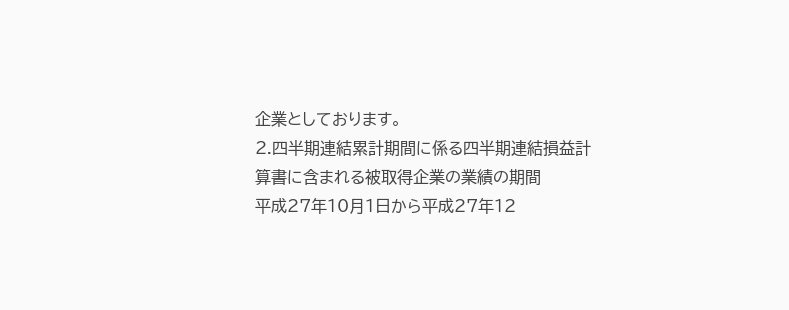企業としております。
2.四半期連結累計期間に係る四半期連結損益計算書に含まれる被取得企業の業績の期間
平成27年10月1日から平成27年12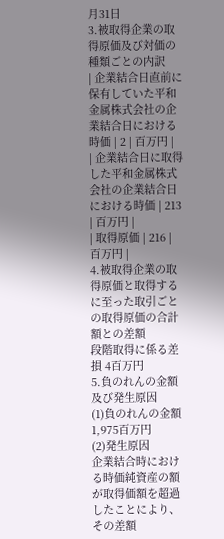月31日
3.被取得企業の取得原価及び対価の種類ごとの内訳
| 企業結合日直前に保有していた平和金属株式会社の企業結合日における時価 | 2 | 百万円 |
| 企業結合日に取得した平和金属株式会社の企業結合日における時価 | 213 | 百万円 |
| 取得原価 | 216 | 百万円 |
4.被取得企業の取得原価と取得するに至った取引ごとの取得原価の合計額との差額
段階取得に係る差損 4百万円
5.負のれんの金額及び発生原因
(1)負のれんの金額
1,975百万円
(2)発生原因
企業結合時における時価純資産の額が取得価額を超過したことにより、その差額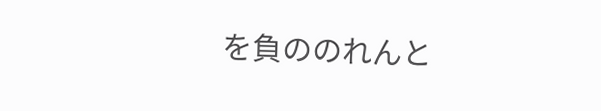を負ののれんと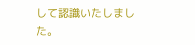して認識いたしました。